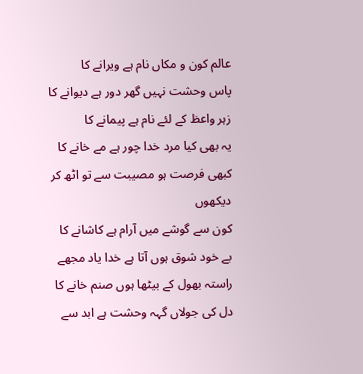عالم کون و مکاں نام ہے ویرانے کا
پاس وحشت نہیں گھر دور ہے دیوانے کا
زہر واعظ کے لئے نام ہے پیمانے کا
یہ بھی کیا مرد خدا چور ہے مے خانے کا
کبھی فرصت ہو مصیبت سے تو اٹھ کر دیکھوں
کون سے گوشے میں آرام ہے کاشانے کا
بے خود شوق ہوں آتا ہے خدا یاد مجھے
راستہ بھول کے بیٹھا ہوں صنم خانے کا
دل کی جولاں گہہ وحشت ہے ابد سے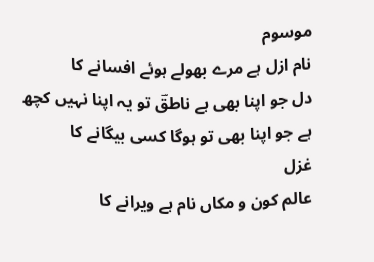موسوم
نام ازل ہے مرے بھولے ہوئے افسانے کا
دل جو اپنا بھی ہے ناطقؔ تو یہ اپنا نہیں کچھ
ہے جو اپنا بھی تو ہوگا کسی بیگانے کا
غزل
عالم کون و مکاں نام ہے ویرانے کا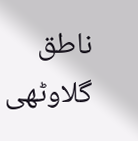ناطق گلاوٹھی